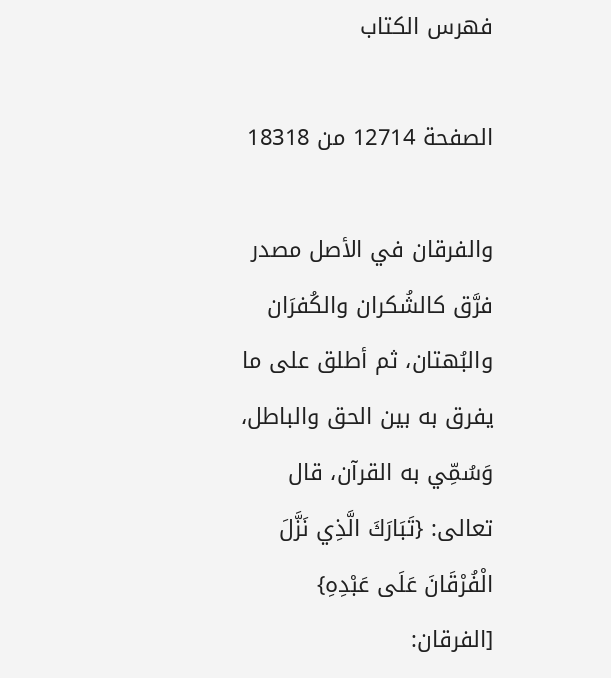فهرس الكتاب

الصفحة 12714 من 18318

والفرقان في الأصل مصدر فرَّق كالشُكران والكُفرَان والبُهتان، ثم أطلق على ما يفرق به بين الحق والباطل، وَسُمِّي به القرآن، قال تعالى: {تَبَارَكَ الَّذِي نَزَّلَ الْفُرْقَانَ عَلَى عَبْدِهِ} [الفرقان: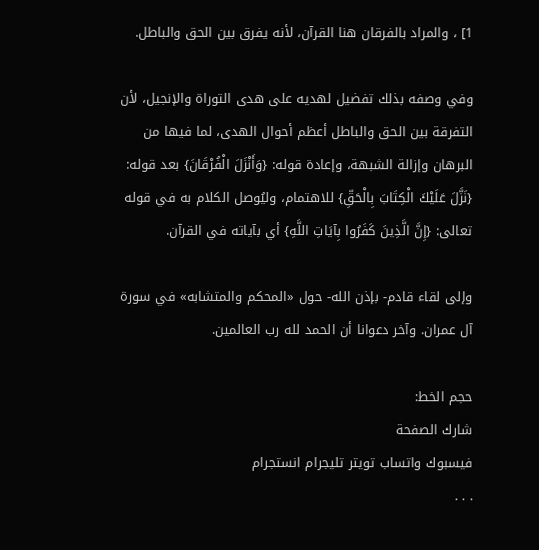1] ، والمراد بالفرقان هنا القرآن، لأنه يفرق بين الحق والباطل.

وفي وصفه بذلك تفضيل لهديه على هدى التوراة والإنجيل، لأن التفرقة بين الحق والباطل أعظم أحوال الهدى، لما فيها من البرهان وإزالة الشبهة، وإعادة قوله: {وَأَنْزَلَ الْفُرْقَانَ} بعد قوله: {نَزَّلَ عَلَيْكَ الْكِتَابَ بِالْحَقِّ} للاهتمام، وليُوصل الكلام به في قوله تعالى: {إِنَّ الَّذِينَ كَفَرُوا بِآيَاتِ اللَّهِ} أي بآياته في القرآن.

وإلى لقاء قادم- بإذن الله- حول «المحكم والمتشابه» في سورة آل عمران. وآخر دعوانا أن الحمد لله رب العالمين.

حجم الخط:
شارك الصفحة
فيسبوك واتساب تويتر تليجرام انستجرام
. . .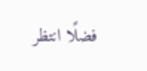فضلًا انتظر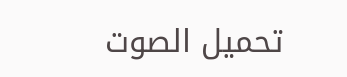تحميل الصوت